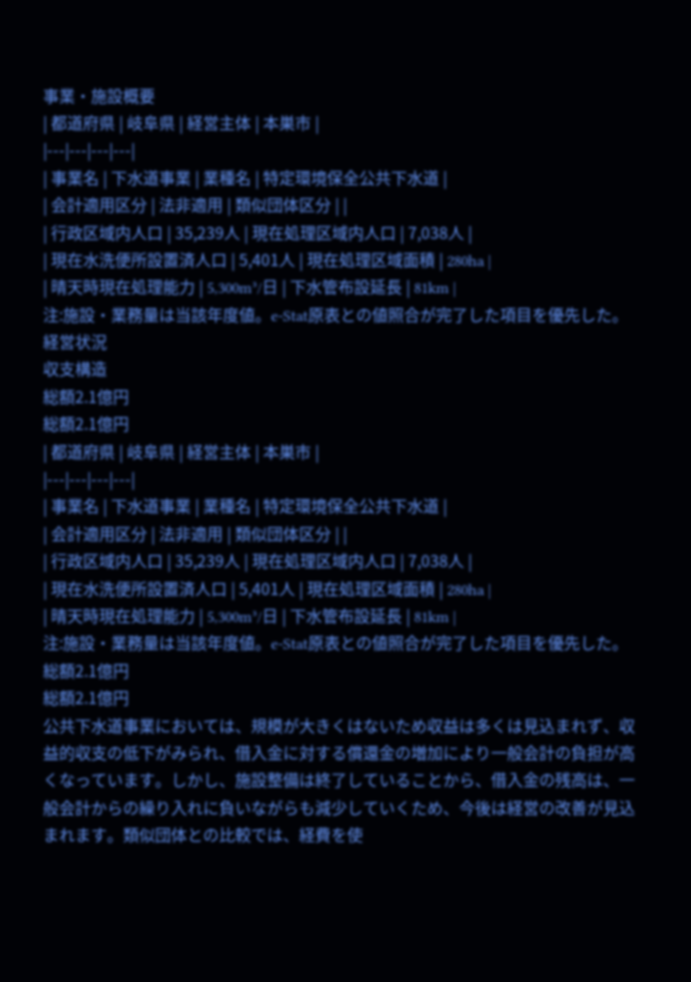事業・施設概要
| 都道府県 | 岐阜県 | 経営主体 | 本巣市 |
|---|---|---|---|
| 事業名 | 下水道事業 | 業種名 | 特定環境保全公共下水道 |
| 会計適用区分 | 法非適用 | 類似団体区分 | |
| 行政区域内人口 | 35,239人 | 現在処理区域内人口 | 7,038人 |
| 現在水洗便所設置済人口 | 5,401人 | 現在処理区域面積 | 280ha |
| 晴天時現在処理能力 | 5,300m³/日 | 下水管布設延長 | 81km |
注:施設・業務量は当該年度値。e-Stat原表との値照合が完了した項目を優先した。
経営状況
収支構造
総額2.1億円
総額2.1億円
| 都道府県 | 岐阜県 | 経営主体 | 本巣市 |
|---|---|---|---|
| 事業名 | 下水道事業 | 業種名 | 特定環境保全公共下水道 |
| 会計適用区分 | 法非適用 | 類似団体区分 | |
| 行政区域内人口 | 35,239人 | 現在処理区域内人口 | 7,038人 |
| 現在水洗便所設置済人口 | 5,401人 | 現在処理区域面積 | 280ha |
| 晴天時現在処理能力 | 5,300m³/日 | 下水管布設延長 | 81km |
注:施設・業務量は当該年度値。e-Stat原表との値照合が完了した項目を優先した。
総額2.1億円
総額2.1億円
公共下水道事業においては、規模が大きくはないため収益は多くは見込まれず、収益的収支の低下がみられ、借入金に対する償還金の増加により一般会計の負担が高くなっています。しかし、施設整備は終了していることから、借入金の残高は、一般会計からの繰り入れに負いながらも減少していくため、今後は経営の改善が見込まれます。類似団体との比較では、経費を使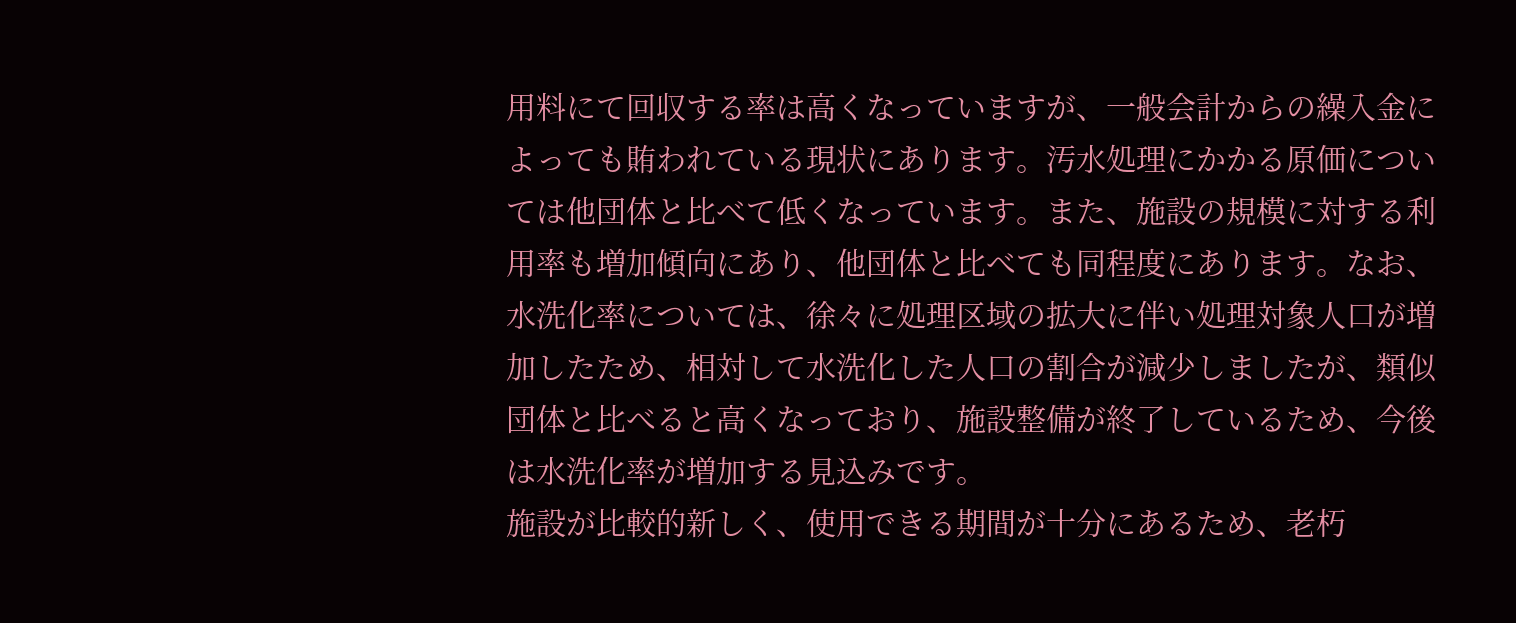用料にて回収する率は高くなっていますが、一般会計からの繰入金によっても賄われている現状にあります。汚水処理にかかる原価については他団体と比べて低くなっています。また、施設の規模に対する利用率も増加傾向にあり、他団体と比べても同程度にあります。なお、水洗化率については、徐々に処理区域の拡大に伴い処理対象人口が増加したため、相対して水洗化した人口の割合が減少しましたが、類似団体と比べると高くなっており、施設整備が終了しているため、今後は水洗化率が増加する見込みです。
施設が比較的新しく、使用できる期間が十分にあるため、老朽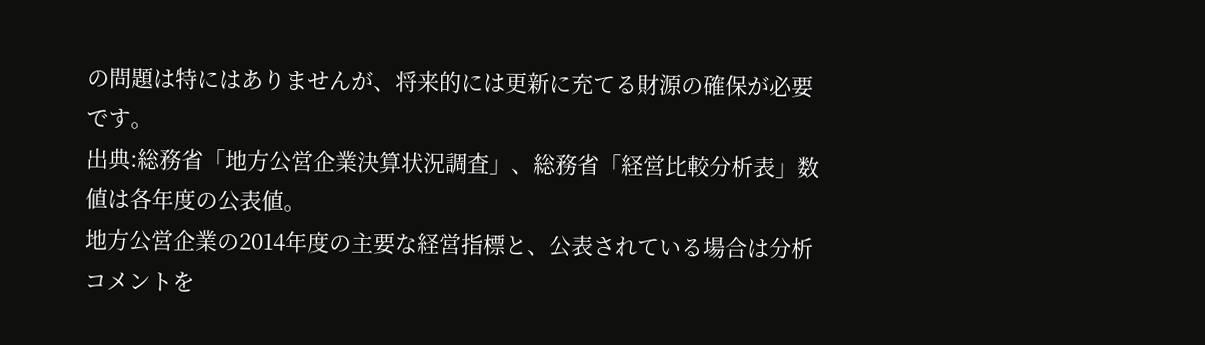の問題は特にはありませんが、将来的には更新に充てる財源の確保が必要です。
出典:総務省「地方公営企業決算状況調査」、総務省「経営比較分析表」数値は各年度の公表値。
地方公営企業の2014年度の主要な経営指標と、公表されている場合は分析コメントを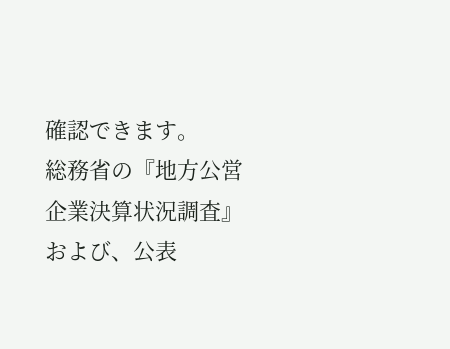確認できます。
総務省の『地方公営企業決算状況調査』および、公表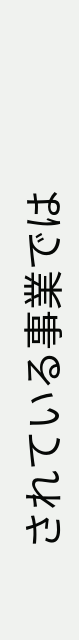されている事業では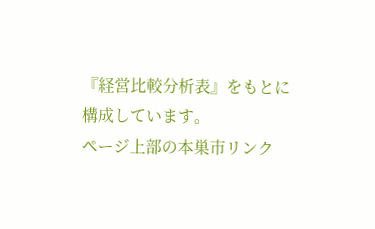『経営比較分析表』をもとに構成しています。
ページ上部の本巣市リンク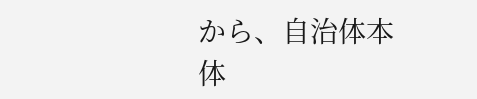から、自治体本体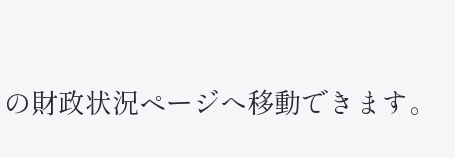の財政状況ページへ移動できます。